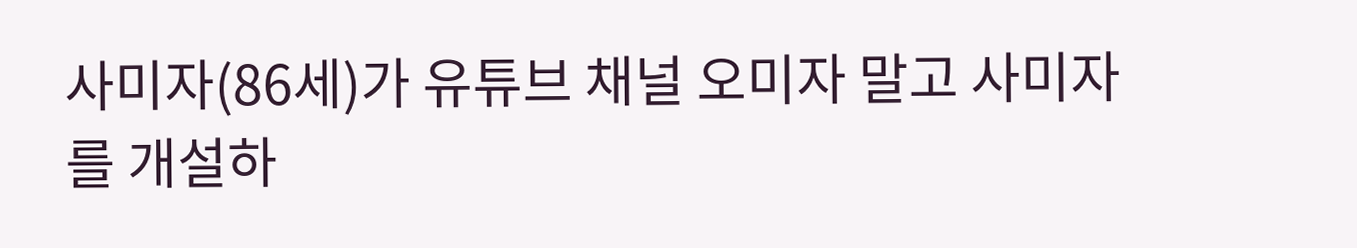사미자(86세)가 유튜브 채널 오미자 말고 사미자를 개설하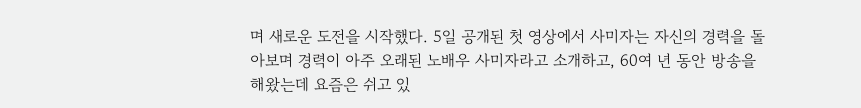며 새로운 도전을 시작했다. 5일 공개된 첫 영상에서 사미자는 자신의 경력을 돌아보며 경력이 아주 오래된 노배우 사미자라고 소개하고, 60여 년 동안 방송을 해왔는데 요즘은 쉬고 있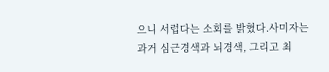으니 서럽다는 소회를 밝혔다.사미자는 과거 심근경색과 뇌경색, 그리고 최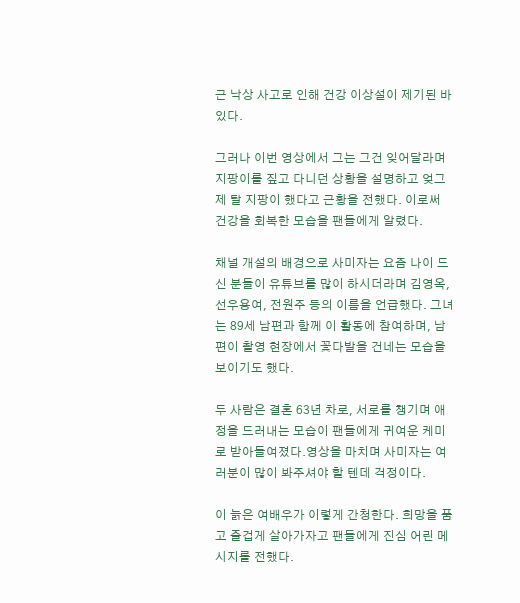근 낙상 사고로 인해 건강 이상설이 제기된 바 있다.

그러나 이번 영상에서 그는 그건 잊어달라며 지팡이를 짚고 다니던 상황을 설명하고 엊그제 탈 지팡이 했다고 근황을 전했다. 이로써 건강을 회복한 모습을 팬들에게 알렸다.

채널 개설의 배경으로 사미자는 요즘 나이 드신 분들이 유튜브를 많이 하시더라며 김영옥, 선우용여, 전원주 등의 이름을 언급했다. 그녀는 89세 남편과 함께 이 활동에 참여하며, 남편이 촬영 현장에서 꽃다발을 건네는 모습을 보이기도 했다.

두 사람은 결혼 63년 차로, 서로를 챙기며 애정을 드러내는 모습이 팬들에게 귀여운 케미로 받아들여졌다.영상을 마치며 사미자는 여러분이 많이 봐주셔야 할 텐데 걱정이다.

이 늙은 여배우가 이렇게 간청한다. 희망을 품고 즐겁게 살아가자고 팬들에게 진심 어린 메시지를 전했다.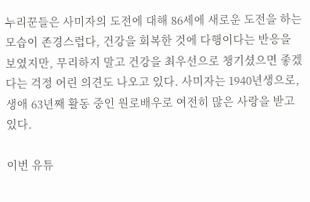누리꾼들은 사미자의 도전에 대해 86세에 새로운 도전을 하는 모습이 존경스럽다, 건강을 회복한 것에 다행이다는 반응을 보였지만, 무리하지 말고 건강을 최우선으로 챙기셨으면 좋겠다는 걱정 어린 의견도 나오고 있다. 사미자는 1940년생으로, 생애 63년째 활동 중인 원로배우로 여전히 많은 사랑을 받고 있다.

이번 유튜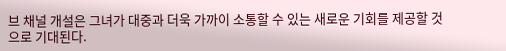브 채널 개설은 그녀가 대중과 더욱 가까이 소통할 수 있는 새로운 기회를 제공할 것으로 기대된다.